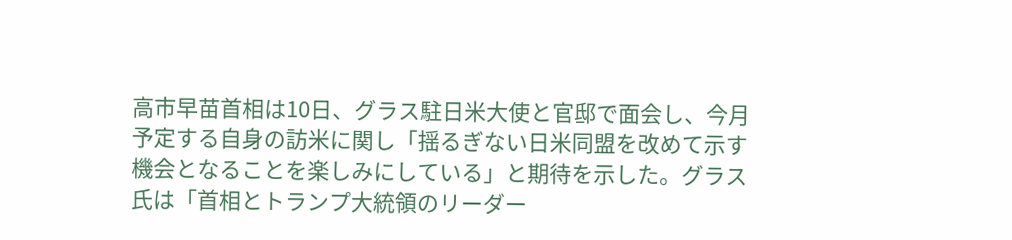高市早苗首相は10日、グラス駐日米大使と官邸で面会し、今月予定する自身の訪米に関し「揺るぎない日米同盟を改めて示す機会となることを楽しみにしている」と期待を示した。グラス氏は「首相とトランプ大統領のリーダー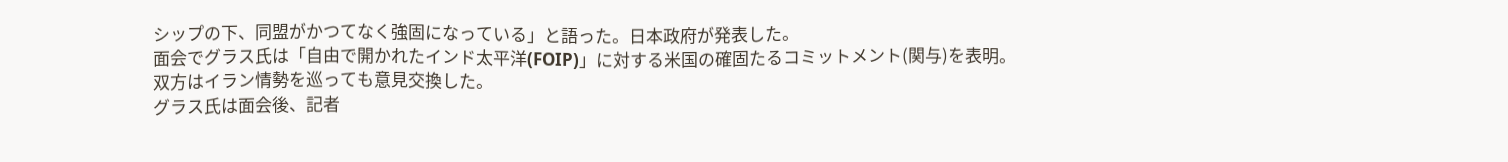シップの下、同盟がかつてなく強固になっている」と語った。日本政府が発表した。
面会でグラス氏は「自由で開かれたインド太平洋(FOIP)」に対する米国の確固たるコミットメント(関与)を表明。双方はイラン情勢を巡っても意見交換した。
グラス氏は面会後、記者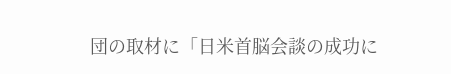団の取材に「日米首脳会談の成功に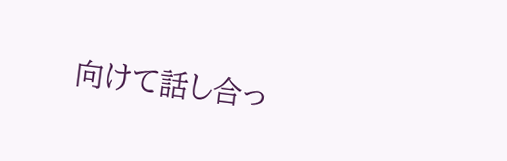向けて話し合っ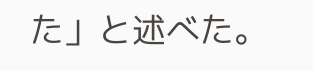た」と述べた。